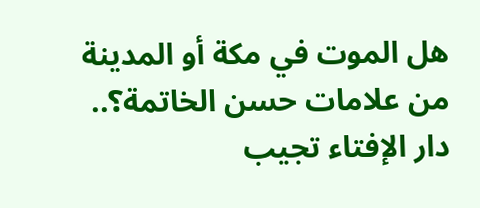هل الموت في مكة أو المدينة من علامات حسن الخاتمة؟.. دار الإفتاء تجيب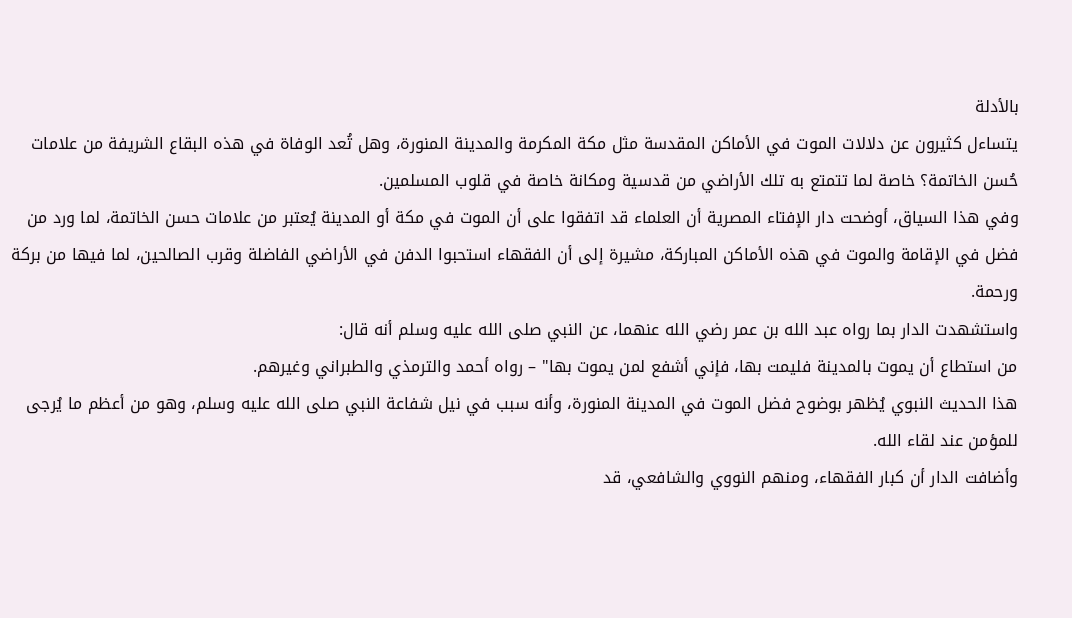بالأدلة
يتساءل كثيرون عن دلالات الموت في الأماكن المقدسة مثل مكة المكرمة والمدينة المنورة، وهل تُعد الوفاة في هذه البقاع الشريفة من علامات حُسن الخاتمة؟ خاصة لما تتمتع به تلك الأراضي من قدسية ومكانة خاصة في قلوب المسلمين.
وفي هذا السياق، أوضحت دار الإفتاء المصرية أن العلماء قد اتفقوا على أن الموت في مكة أو المدينة يُعتبر من علامات حسن الخاتمة، لما ورد من فضل في الإقامة والموت في هذه الأماكن المباركة، مشيرة إلى أن الفقهاء استحبوا الدفن في الأراضي الفاضلة وقرب الصالحين، لما فيها من بركة ورحمة.
واستشهدت الدار بما رواه عبد الله بن عمر رضي الله عنهما، عن النبي صلى الله عليه وسلم أنه قال:
من استطاع أن يموت بالمدينة فليمت بها، فإني أشفع لمن يموت بها" – رواه أحمد والترمذي والطبراني وغيرهم.
هذا الحديث النبوي يُظهر بوضوح فضل الموت في المدينة المنورة، وأنه سبب في نيل شفاعة النبي صلى الله عليه وسلم، وهو من أعظم ما يُرجى للمؤمن عند لقاء الله.
وأضافت الدار أن كبار الفقهاء، ومنهم النووي والشافعي، قد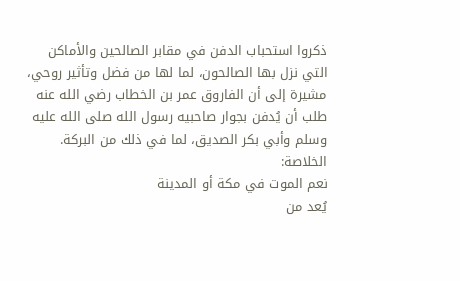ذكروا استحباب الدفن في مقابر الصالحين والأماكن التي نزل بها الصالحون، لما لها من فضل وتأثير روحي، مشيرة إلى أن الفاروق عمر بن الخطاب رضي الله عنه طلب أن يُدفن بجوار صاحبيه رسول الله صلى الله عليه وسلم وأبي بكر الصديق، لما في ذلك من البركة.
الخلاصة:
نعم الموت في مكة أو المدينة
يُعد من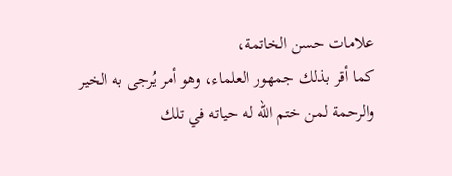علامات حسن الخاتمة،
كما أقر بذلك جمهور العلماء، وهو أمر يُرجى به الخير والرحمة لمن ختم الله له حياته في تلك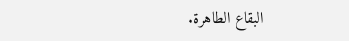البقاع الطاهرة.